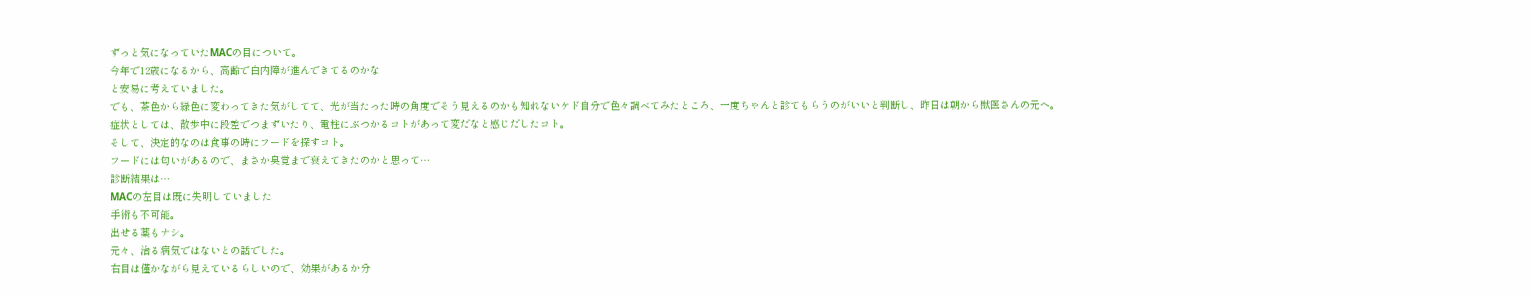ずっと気になっていたMACの目について。
今年で12歳になるから、高齢で白内障が進んできてるのかな
と安易に考えていました。
でも、茶色から緑色に変わってきた気がしてて、光が当たった時の角度でそう見えるのかも知れないケド自分で色々調べてみたところ、一度ちゃんと診てもらうのがいいと判断し、昨日は朝から獣医さんの元へ。
症状としては、散歩中に段差でつまずいたり、電柱にぶつかるコトがあって変だなと感じだしたコト。
そして、決定的なのは食事の時にフードを探すコト。
フードには匂いがあるので、まさか臭覚まで衰えてきたのかと思って…
診断結果は…
MACの左目は既に失明していました
手術も不可能。
出せる薬もナシ。
元々、治る病気ではないとの話でした。
右目は僅かながら見えているらしいので、効果があるか分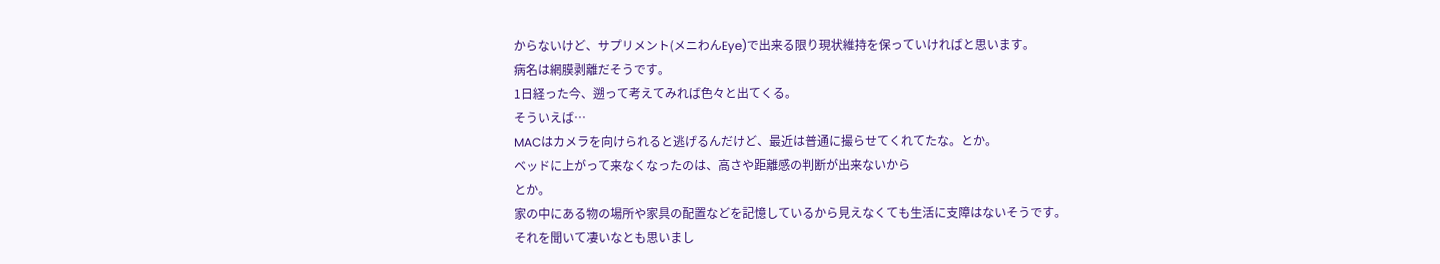からないけど、サプリメント(メニわんEye)で出来る限り現状維持を保っていければと思います。
病名は網膜剥離だそうです。
1日経った今、遡って考えてみれば色々と出てくる。
そういえば…
MACはカメラを向けられると逃げるんだけど、最近は普通に撮らせてくれてたな。とか。
ベッドに上がって来なくなったのは、高さや距離感の判断が出来ないから
とか。
家の中にある物の場所や家具の配置などを記憶しているから見えなくても生活に支障はないそうです。
それを聞いて凄いなとも思いまし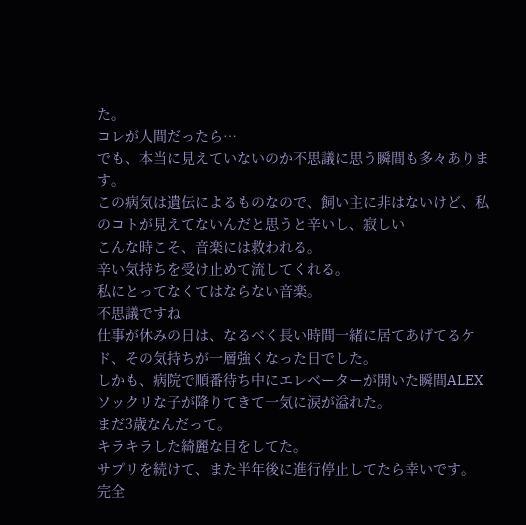た。
コレが人間だったら…
でも、本当に見えていないのか不思議に思う瞬間も多々あります。
この病気は遺伝によるものなので、飼い主に非はないけど、私のコトが見えてないんだと思うと辛いし、寂しい
こんな時こそ、音楽には救われる。
辛い気持ちを受け止めて流してくれる。
私にとってなくてはならない音楽。
不思議ですね
仕事が休みの日は、なるべく長い時間一緒に居てあげてるケド、その気持ちが一層強くなった日でした。
しかも、病院で順番待ち中にエレベーターが開いた瞬間ALEXソックリな子が降りてきて一気に涙が溢れた。
まだ3歳なんだって。
キラキラした綺麗な目をしてた。
サプリを続けて、また半年後に進行停止してたら幸いです。
完全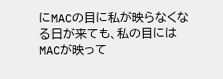にMACの目に私が映らなくなる日が来ても、私の目にはMACが映って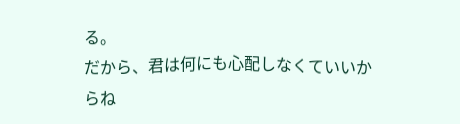る。
だから、君は何にも心配しなくていいからね